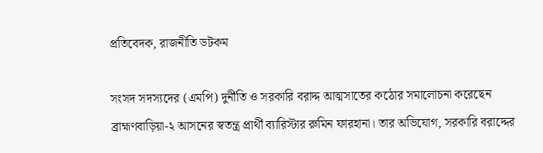প্রতিবেদক, রাজনীতি ডটকম

সংসদ সদস্যদের (এমপি) দুর্নীতি ও সরকারি বরাদ্দ আত্মসাতের কঠোর সমালোচনা করেছেন ব্রাহ্মণবাড়িয়া-২ আসনের স্বতন্ত্র প্রার্থী ব্যারিস্টার রুমিন ফারহানা। তার অভিযোগ, সরকারি বরাদ্দের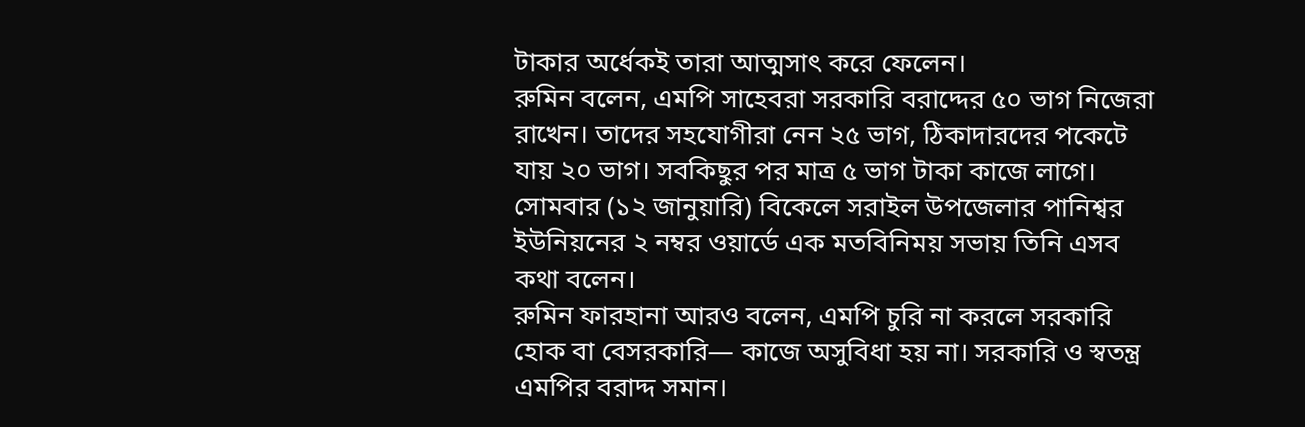টাকার অর্ধেকই তারা আত্মসাৎ করে ফেলেন।
রুমিন বলেন, এমপি সাহেবরা সরকারি বরাদ্দের ৫০ ভাগ নিজেরা রাখেন। তাদের সহযোগীরা নেন ২৫ ভাগ, ঠিকাদারদের পকেটে যায় ২০ ভাগ। সবকিছুর পর মাত্র ৫ ভাগ টাকা কাজে লাগে।
সোমবার (১২ জানুয়ারি) বিকেলে সরাইল উপজেলার পানিশ্বর ইউনিয়নের ২ নম্বর ওয়ার্ডে এক মতবিনিময় সভায় তিনি এসব কথা বলেন।
রুমিন ফারহানা আরও বলেন, এমপি চুরি না করলে সরকারি হোক বা বেসরকারি— কাজে অসুবিধা হয় না। সরকারি ও স্বতন্ত্র এমপির বরাদ্দ সমান।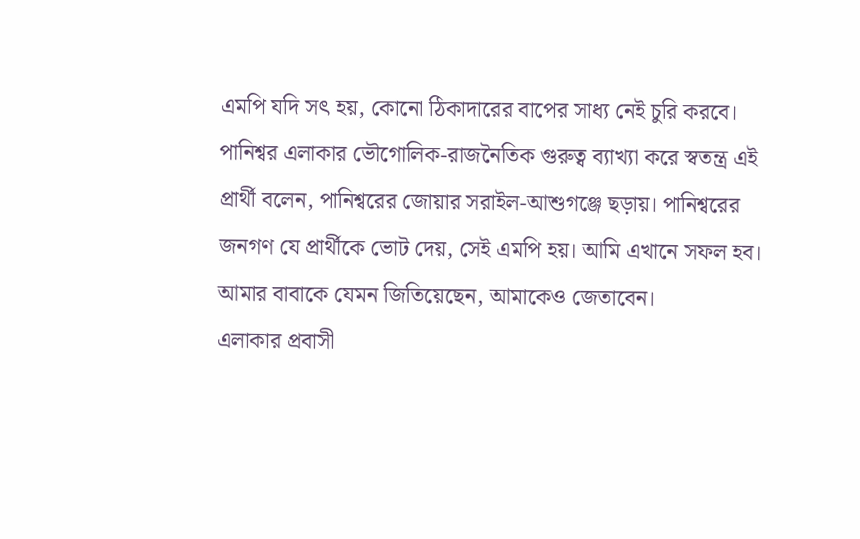এমপি যদি সৎ হয়, কোনো ঠিকাদারের বাপের সাধ্য নেই চুরি করবে।
পানিশ্বর এলাকার ভৌগোলিক-রাজনৈতিক গুরুত্ব ব্যাখ্যা করে স্বতন্ত্র এই প্রার্থী বলেন, পানিশ্বরের জোয়ার সরাইল-আশুগঞ্জে ছড়ায়। পানিশ্বরের জনগণ যে প্রার্থীকে ভোট দেয়, সেই এমপি হয়। আমি এখানে সফল হব। আমার বাবাকে যেমন জিতিয়েছেন, আমাকেও জেতাবেন।
এলাকার প্রবাসী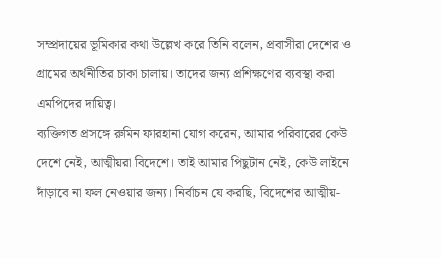সম্প্রদায়ের ভূমিকার কথা উল্লেখ করে তিনি বলেন, প্রবাসীরা দেশের ও গ্রামের অর্থনীতির চাকা চালায়। তাদের জন্য প্রশিক্ষণের ব্যবস্থা করা এমপিদের দায়িত্ব।
ব্যক্তিগত প্রসঙ্গে রুমিন ফারহানা যোগ করেন, আমার পরিবারের কেউ দেশে নেই, আত্মীয়রা বিদেশে। তাই আমার পিছুটান নেই, কেউ লাইনে দাঁড়াবে না ফল নেওয়ার জন্য। নির্বাচন যে করছি, বিদেশের আত্মীয়-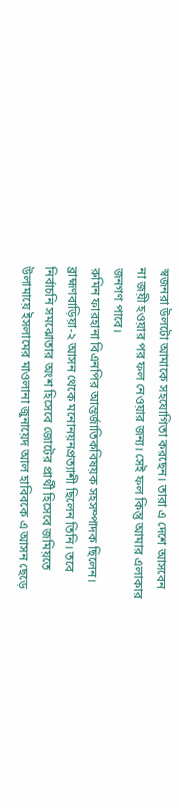স্বজনরা উলটো আমাকে সহযোগিতা করছেন। তারা এ দেশে আসবেন না জয়ী হওয়ার পর ফল নেওয়ার জন্য। সেই ফল কিন্তু আমার এলাকার জনগণ পাবে।
রুমিন ফারহানা বিএনপির আন্তর্জাতিকবিষয়ক সহসম্পাদক ছিলেন। ব্রাহ্মণবাড়িয়া-২ আসন থেকে মনোনয়নপ্রত্যাশী ছিলেন তিনি। তবে নির্বাচনি সমঝোতার অংশ হিসেবে জোটের প্রার্থী হিসেবে জমিয়তে উলামায়ে ইসলামের মাওলানা জুনায়েদ আল হাবিবকে এ আসন ছেড়ে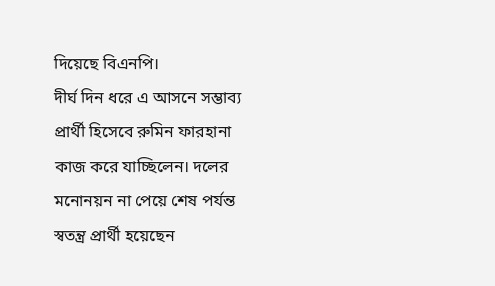দিয়েছে বিএনপি।
দীর্ঘ দিন ধরে এ আসনে সম্ভাব্য প্রার্থী হিসেবে রুমিন ফারহানা কাজ করে যাচ্ছিলেন। দলের মনোনয়ন না পেয়ে শেষ পর্যন্ত স্বতন্ত্র প্রার্থী হয়েছেন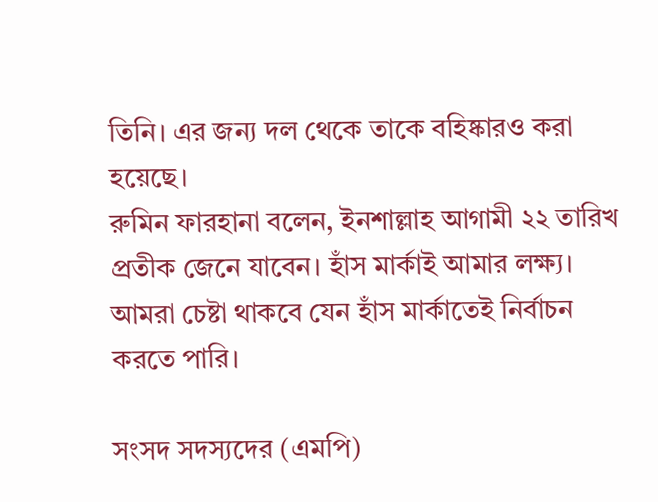তিনি। এর জন্য দল থেকে তাকে বহিষ্কারও করা হয়েছে।
রুমিন ফারহানা বলেন, ইনশাল্লাহ আগামী ২২ তারিখ প্রতীক জেনে যাবেন। হাঁস মার্কাই আমার লক্ষ্য। আমরা চেষ্টা থাকবে যেন হাঁস মার্কাতেই নির্বাচন করতে পারি।

সংসদ সদস্যদের (এমপি)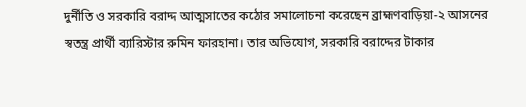দুর্নীতি ও সরকারি বরাদ্দ আত্মসাতের কঠোর সমালোচনা করেছেন ব্রাহ্মণবাড়িয়া-২ আসনের স্বতন্ত্র প্রার্থী ব্যারিস্টার রুমিন ফারহানা। তার অভিযোগ, সরকারি বরাদ্দের টাকার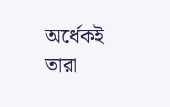অর্ধেকই তারা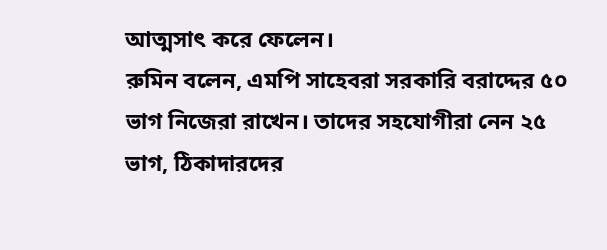আত্মসাৎ করে ফেলেন।
রুমিন বলেন, এমপি সাহেবরা সরকারি বরাদ্দের ৫০ ভাগ নিজেরা রাখেন। তাদের সহযোগীরা নেন ২৫ ভাগ, ঠিকাদারদের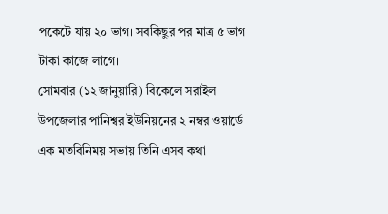পকেটে যায় ২০ ভাগ। সবকিছুর পর মাত্র ৫ ভাগ টাকা কাজে লাগে।
সোমবার (১২ জানুয়ারি) বিকেলে সরাইল উপজেলার পানিশ্বর ইউনিয়নের ২ নম্বর ওয়ার্ডে এক মতবিনিময় সভায় তিনি এসব কথা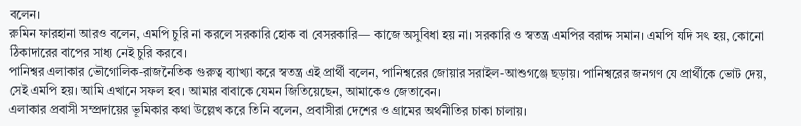বলেন।
রুমিন ফারহানা আরও বলেন, এমপি চুরি না করলে সরকারি হোক বা বেসরকারি— কাজে অসুবিধা হয় না। সরকারি ও স্বতন্ত্র এমপির বরাদ্দ সমান। এমপি যদি সৎ হয়, কোনো ঠিকাদারের বাপের সাধ্য নেই চুরি করবে।
পানিশ্বর এলাকার ভৌগোলিক-রাজনৈতিক গুরুত্ব ব্যাখ্যা করে স্বতন্ত্র এই প্রার্থী বলেন, পানিশ্বরের জোয়ার সরাইল-আশুগঞ্জে ছড়ায়। পানিশ্বরের জনগণ যে প্রার্থীকে ভোট দেয়, সেই এমপি হয়। আমি এখানে সফল হব। আমার বাবাকে যেমন জিতিয়েছেন, আমাকেও জেতাবেন।
এলাকার প্রবাসী সম্প্রদায়ের ভূমিকার কথা উল্লেখ করে তিনি বলেন, প্রবাসীরা দেশের ও গ্রামের অর্থনীতির চাকা চালায়।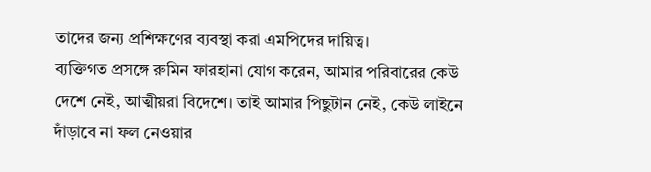তাদের জন্য প্রশিক্ষণের ব্যবস্থা করা এমপিদের দায়িত্ব।
ব্যক্তিগত প্রসঙ্গে রুমিন ফারহানা যোগ করেন, আমার পরিবারের কেউ দেশে নেই, আত্মীয়রা বিদেশে। তাই আমার পিছুটান নেই, কেউ লাইনে দাঁড়াবে না ফল নেওয়ার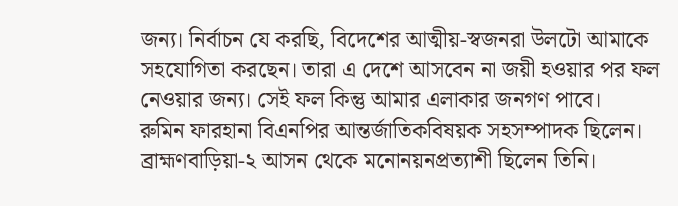জন্য। নির্বাচন যে করছি, বিদেশের আত্মীয়-স্বজনরা উলটো আমাকে সহযোগিতা করছেন। তারা এ দেশে আসবেন না জয়ী হওয়ার পর ফল নেওয়ার জন্য। সেই ফল কিন্তু আমার এলাকার জনগণ পাবে।
রুমিন ফারহানা বিএনপির আন্তর্জাতিকবিষয়ক সহসম্পাদক ছিলেন। ব্রাহ্মণবাড়িয়া-২ আসন থেকে মনোনয়নপ্রত্যাশী ছিলেন তিনি।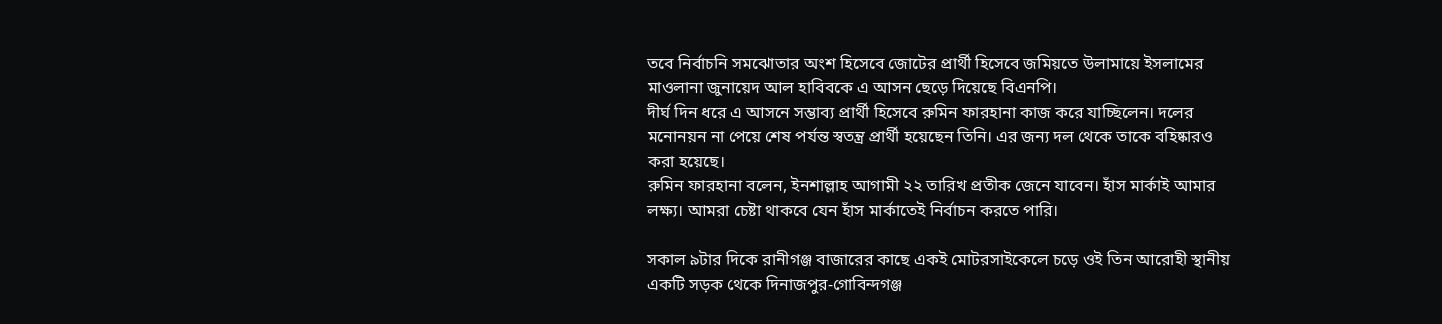তবে নির্বাচনি সমঝোতার অংশ হিসেবে জোটের প্রার্থী হিসেবে জমিয়তে উলামায়ে ইসলামের মাওলানা জুনায়েদ আল হাবিবকে এ আসন ছেড়ে দিয়েছে বিএনপি।
দীর্ঘ দিন ধরে এ আসনে সম্ভাব্য প্রার্থী হিসেবে রুমিন ফারহানা কাজ করে যাচ্ছিলেন। দলের মনোনয়ন না পেয়ে শেষ পর্যন্ত স্বতন্ত্র প্রার্থী হয়েছেন তিনি। এর জন্য দল থেকে তাকে বহিষ্কারও করা হয়েছে।
রুমিন ফারহানা বলেন, ইনশাল্লাহ আগামী ২২ তারিখ প্রতীক জেনে যাবেন। হাঁস মার্কাই আমার লক্ষ্য। আমরা চেষ্টা থাকবে যেন হাঁস মার্কাতেই নির্বাচন করতে পারি।

সকাল ৯টার দিকে রানীগঞ্জ বাজারের কাছে একই মোটরসাইকেলে চড়ে ওই তিন আরোহী স্থানীয় একটি সড়ক থেকে দিনাজপুর-গোবিন্দগঞ্জ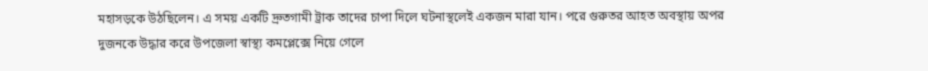মহাসড়কে উঠছিলেন। এ সময় একটি দ্রুতগামী ট্রাক তাদের চাপা দিলে ঘটনাস্থলেই একজন মারা যান। পরে গুরুতর আহত অবস্থায় অপর দুজনকে উদ্ধার করে উপজেলা স্বাস্থ্য কমপ্লেক্সে নিয়ে গেলে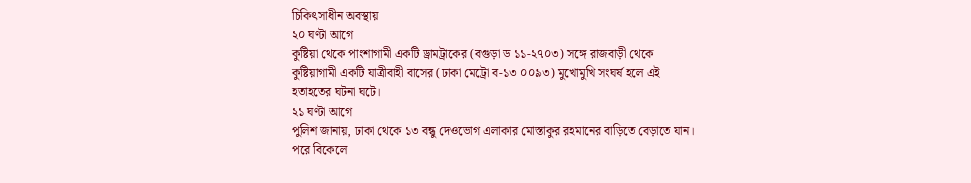চিকিৎসাধীন অবস্থায়
২০ ঘণ্টা আগে
কুষ্টিয়া থেকে পাংশাগামী একটি ড্রামট্রাকের (বগুড়া ড ১১-২৭০৩) সঙ্গে রাজবাড়ী থেকে কুষ্টিয়াগামী একটি যাত্রীবাহী বাসের (ঢাকা মেট্রো ব-১৩ ০০৯৩) মুখোমুখি সংঘর্ষ হলে এই হতাহতের ঘটনা ঘটে।
২১ ঘণ্টা আগে
পুলিশ জানায়, ঢাকা থেকে ১৩ বন্ধু দেওভোগ এলাকার মোস্তাকুর রহমানের বাড়িতে বেড়াতে যান। পরে বিকেলে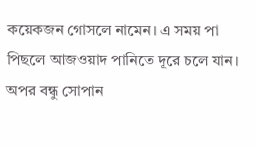কয়েকজন গোসলে নামেন। এ সময় পা পিছলে আজওয়াদ পানিতে দূরে চলে যান। অপর বন্ধু সোপান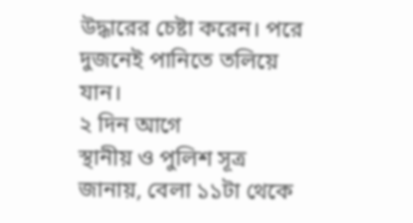উদ্ধারের চেষ্টা করেন। পরে দুজনেই পানিতে তলিয়ে যান।
২ দিন আগে
স্থানীয় ও পুলিশ সূত্র জানায়, বেলা ১১টা থেকে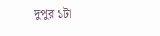দুপুর ১টা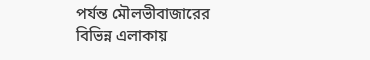পর্যন্ত মৌলভীবাজারের বিভিন্ন এলাকায়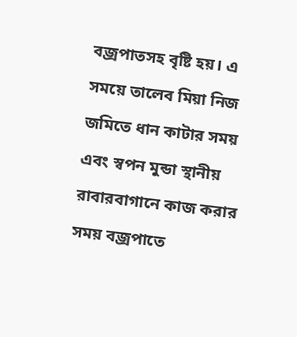বজ্রপাতসহ বৃষ্টি হয়। এ সময়ে তালেব মিয়া নিজ জমিতে ধান কাটার সময় এবং স্বপন মুন্ডা স্থানীয় রাবারবাগানে কাজ করার সময় বজ্রপাতে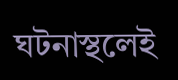ঘটনাস্থলেই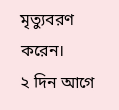মৃত্যুবরণ করেন।
২ দিন আগে